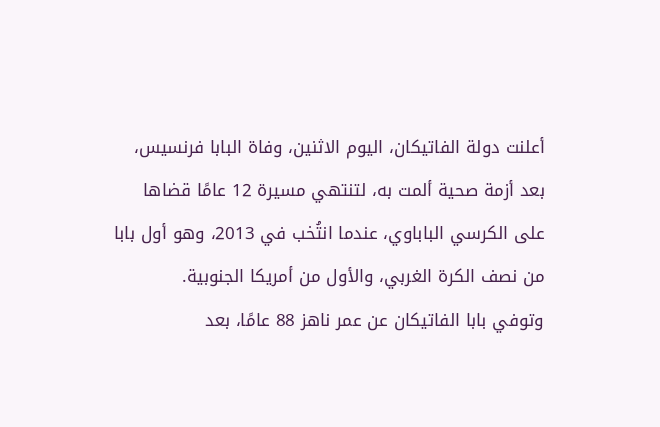أعلنت دولة الفاتيكان، اليوم الاثنين، وفاة البابا فرنسيس، بعد أزمة صحية ألمت به، لتنتهي مسيرة 12 عامًا قضاها على الكرسي الباباوي، عندما انتُخب في 2013، وهو أول بابا من نصف الكرة الغربي، والأول من أمريكا الجنوبية.
وتوفي بابا الفاتيكان عن عمر ناهز 88 عامًا، بعد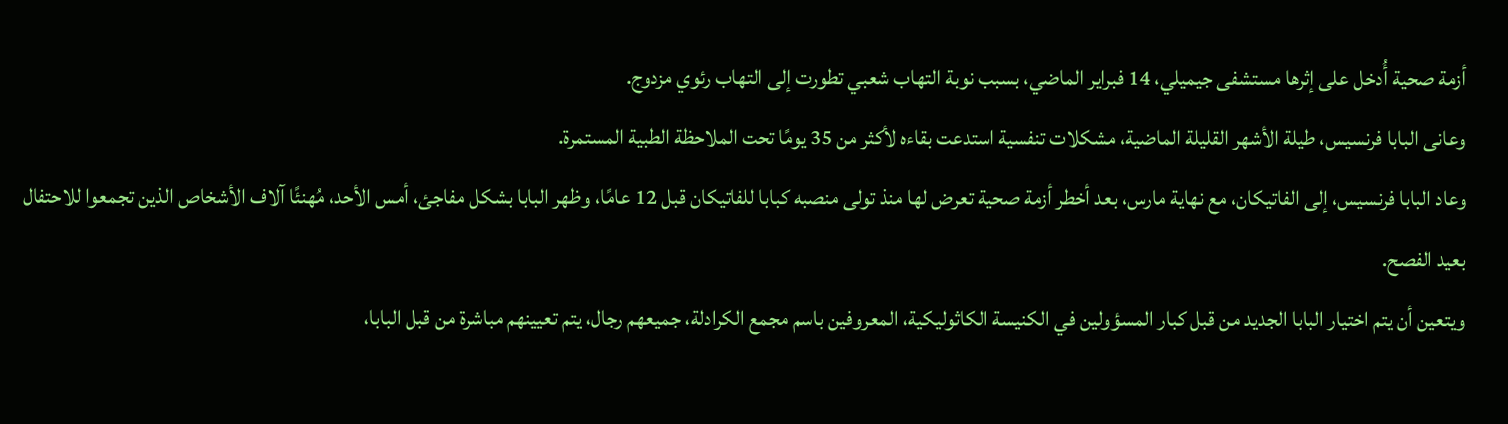أزمة صحية أُدخل على إثرها مستشفى جيميلي، 14 فبراير الماضي، بسبب نوبة التهاب شعبي تطورت إلى التهاب رئوي مزدوج.
وعانى البابا فرنسيس، طيلة الأشهر القليلة الماضية، مشكلات تنفسية استدعت بقاءه لأكثر من 35 يومًا تحت الملاحظة الطبية المستمرة.
وعاد البابا فرنسيس، إلى الفاتيكان، مع نهاية مارس، بعد أخطر أزمة صحية تعرض لها منذ تولى منصبه كبابا للفاتيكان قبل 12 عامًا، وظهر البابا بشكل مفاجئ، أمس الأحد، مُهنئًا آلاف الأشخاص الذين تجمعوا للاحتفال بعيد الفصح.
ويتعين أن يتم اختيار البابا الجديد من قبل كبار المسؤولين في الكنيسة الكاثوليكية، المعروفين باسم مجمع الكرادلة، جميعهم رجال، يتم تعيينهم مباشرة من قبل البابا،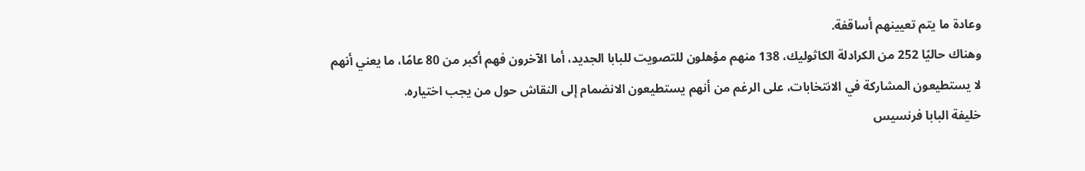وعادة ما يتم تعيينهم أساقفة.
وهناك حاليًا 252 من الكرادلة الكاثوليك، 138 منهم مؤهلون للتصويت للبابا الجديد، أما الآخرون فهم أكبر من 80 عامًا، ما يعني أنهم لا يستطيعون المشاركة في الانتخابات، على الرغم من أنهم يستطيعون الانضمام إلى النقاش حول من يجب اختياره.
خليفة البابا فرنسيس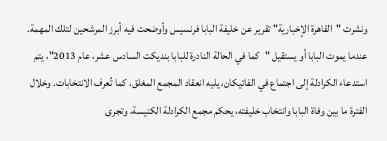ونشرت "القاهرة الإخبارية" تقرير عن خليفة البابا فرنسيس وأوضحت فيه أبرز المرشحين لتلك المهمة. عندما يموت البابا أو يستقيل "كما في الحالة النادرة للبابا بنديكت السادس عشر، عام 2013"، يتم استدعاء الكرادلة إلى اجتماع في الفاتيكان، يليه انعقاد المجمع المغلق، كما تُعرف الانتخابات. وخلال الفترة ما بين وفاة البابا وانتخاب خليفته، يحكم مجمع الكرادلة الكنيسة، وتجرى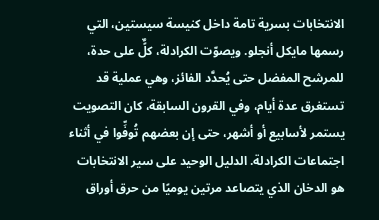الانتخابات بسرية تامة داخل كنيسة سيستين، التي رسمها مايكل أنجلو. ويصوّت الكرادلة، كلًٌ على حدة، للمرشح المفضل حتى يُحدَّد الفائز، وهي عملية قد تستغرق عدة أيام، وفي القرون السابقة، كان التصويت يستمر لأسابيع أو أشهر، حتى إن بعضهم تُوفِّوا في أثناء اجتماعات الكرادلة. الدليل الوحيد على سير الانتخابات هو الدخان الذي يتصاعد مرتين يوميًا من حرق أوراق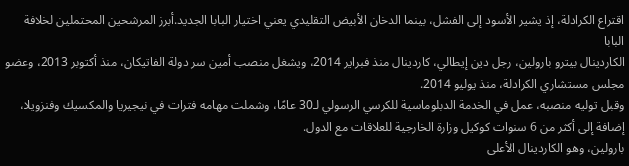اقتراع الكرادلة، إذ يشير الأسود إلى الفشل، بينما الدخان الأبيض التقليدي يعني اختيار البابا الجديد.أبرز المرشحين المحتملين لخلافة البابا
الكاردينال بيترو بارولين، رجل دين إيطالي، كاردينال منذ فبراير 2014، ويشغل منصب أمين سر دولة الفاتيكان، منذ أكتوبر 2013، وعضو مجلس مستشاري الكرادلة، منذ يوليو 2014.
وقبل توليه منصبه، عمل في الخدمة الدبلوماسية للكرسي الرسولي لـ30 عامًا، وشملت مهامه فترات في نيجيريا والمكسيك وفنزويلا، إضافة إلى أكثر من 6 سنوات كوكيل وزارة الخارجية للعلاقات مع الدول.
بارولين، وهو الكاردينال الأعلى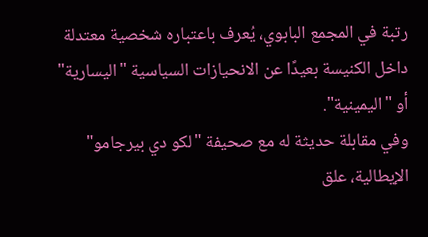رتبة في المجمع البابوي، يُعرف باعتباره شخصية معتدلة داخل الكنيسة بعيدًا عن الانحيازات السياسية "اليسارية" أو "اليمينية".
وفي مقابلة حديثة له مع صحيفة "لكو دي بيرجامو" الإيطالية، علق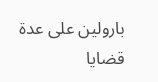بارولين على عدة قضايا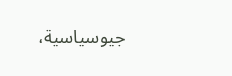جيوسياسية،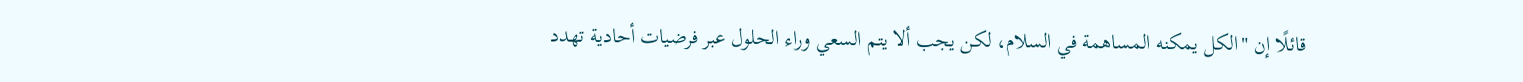قائلًا إن "الكل يمكنه المساهمة في السلام، لكن يجب ألا يتم السعي وراء الحلول عبر فرضيات أحادية تهدد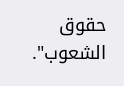حقوق الشعوب".